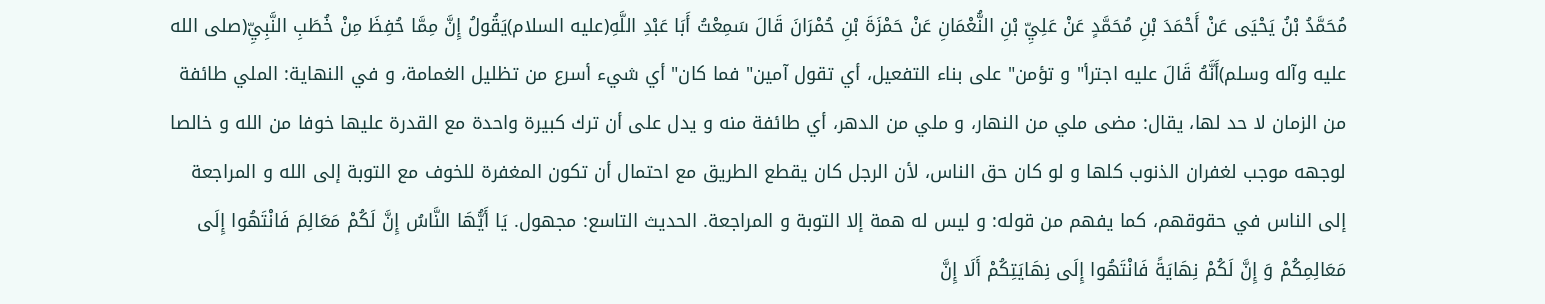مُحَمَّدُ بْنُ يَحْيَى عَنْ أَحْمَدَ بْنِ مُحَمَّدٍ عَنْ عَلِيِّ بْنِ النُّعْمَانِ عَنْ حَمْزَةَ بْنِ حُمْرَانَ قَالَ سَمِعْتُ أَبَا عَبْدِ اللَّهِ(عليه السلام)يَقُولُ إِنَّ مِمَّا حُفِظَ مِنْ خُطَبِ النَّبِيِّ(صلى الله عليه وآله وسلم)أَنَّهُ قَالَ عليه اجترأ" و تؤمن" على بناء التفعيل، أي تقول آمين" فما كان" أي شيء أسرع من تظليل الغمامة، و في النهاية: الملي طائفة من الزمان لا حد لها، يقال: مضى ملي من النهار، و ملي من الدهر، أي طائفة منه و يدل على أن ترك كبيرة واحدة مع القدرة عليها خوفا من الله و خالصا لوجهه موجب لغفران الذنوب كلها و لو كان حق الناس، لأن الرجل كان يقطع الطريق مع احتمال أن تكون المغفرة للخوف مع التوبة إلى الله و المراجعة إلى الناس في حقوقهم، كما يفهم من قوله: و ليس له همة إلا التوبة و المراجعة. الحديث التاسع: مجهول. يَا أَيُّهَا النَّاسُ إِنَّ لَكُمْ مَعَالِمَ فَانْتَهُوا إِلَى مَعَالِمِكُمْ وَ إِنَّ لَكُمْ نِهَايَةً فَانْتَهُوا إِلَى نِهَايَتِكُمْ أَلَا إِنَّ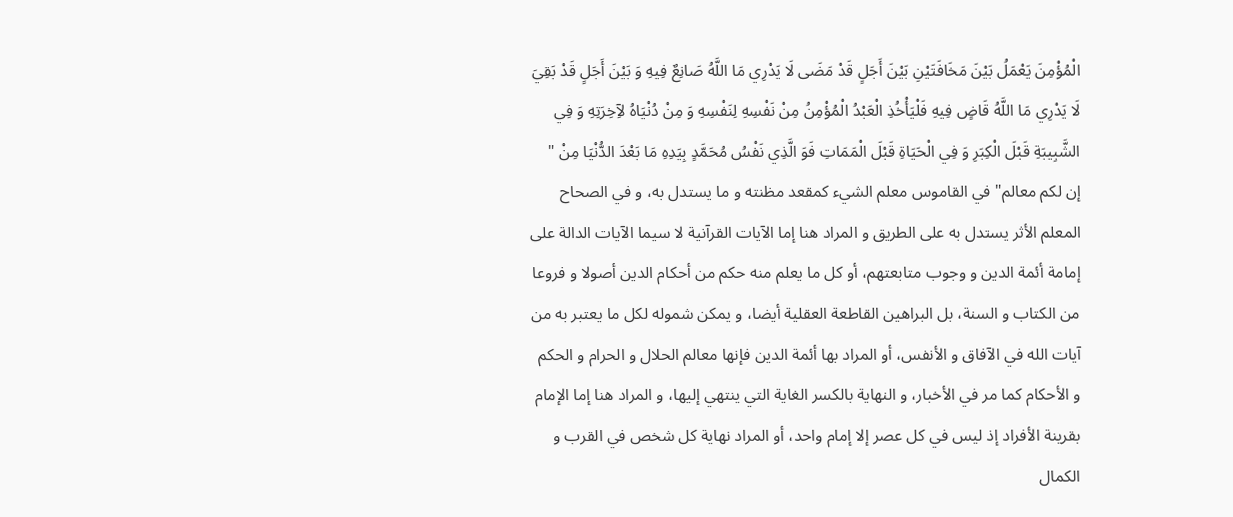الْمُؤْمِنَ يَعْمَلُ بَيْنَ مَخَافَتَيْنِ بَيْنَ أَجَلٍ قَدْ مَضَى لَا يَدْرِي مَا اللَّهُ صَانِعٌ فِيهِ وَ بَيْنَ أَجَلٍ قَدْ بَقِيَ لَا يَدْرِي مَا اللَّهُ قَاضٍ فِيهِ فَلْيَأْخُذِ الْعَبْدُ الْمُؤْمِنُ مِنْ نَفْسِهِ لِنَفْسِهِ وَ مِنْ دُنْيَاهُ لآِخِرَتِهِ وَ فِي الشَّبِيبَةِ قَبْلَ الْكِبَرِ وَ فِي الْحَيَاةِ قَبْلَ الْمَمَاتِ فَوَ الَّذِي نَفْسُ مُحَمَّدٍ بِيَدِهِ مَا بَعْدَ الدُّنْيَا مِنْ " إن لكم معالم" في القاموس معلم الشيء كمقعد مظنته و ما يستدل به، و في الصحاح المعلم الأثر يستدل به على الطريق و المراد هنا إما الآيات القرآنية لا سيما الآيات الدالة على إمامة أئمة الدين و وجوب متابعتهم، أو كل ما يعلم منه حكم من أحكام الدين أصولا و فروعا من الكتاب و السنة، بل البراهين القاطعة العقلية أيضا، و يمكن شموله لكل ما يعتبر به من آيات الله في الآفاق و الأنفس، أو المراد بها أئمة الدين فإنها معالم الحلال و الحرام و الحكم و الأحكام كما مر في الأخبار، و النهاية بالكسر الغاية التي ينتهي إليها، و المراد هنا إما الإمام بقرينة الأفراد إذ ليس في كل عصر إلا إمام واحد، أو المراد نهاية كل شخص في القرب و الكمال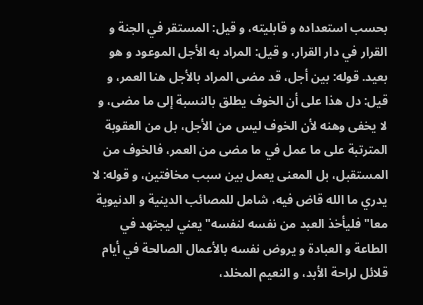بحسب استعداده و قابليته، و قيل: المستقر في الجنة و القرار في دار القرار، و قيل: المراد به الأجل الموعود و هو بعيد. قوله: بين أجل، قد مضى المراد بالأجل هنا العمر، و قيل: دل هذا على أن الخوف يطلق بالنسبة إلى ما مضى، و لا يخفى وهنه لأن الخوف ليس من الأجل، بل من العقوبة المترتبة على ما عمل في ما مضى من العمر، فالخوف من المستقبل، بل المعنى يعمل بين سبب مخافتين، و قوله: لا يدري ما الله قاض فيه، شامل للمصائب الدينية و الدنيوية معا" فليأخذ العبد من نفسه لنفسه" يعني ليجتهد في الطاعة و العبادة و يروض نفسه بالأعمال الصالحة في أيام قلائل لراحة الأبد، و النعيم المخلد،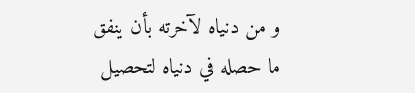و من دنياه لآخرته بأن ينفق ما حصله في دنياه لتحصيل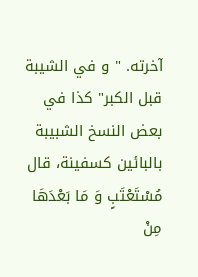آخرته. " و في الشيبة قبل الكبر" كذا في بعض النسخ الشبيبة بالبائين كسفينة، قال مُسْتَعْتَبٍ وَ مَا بَعْدَهَا مِنْ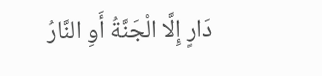دَارٍ إِلَّا الْجَنَّةُ أَوِ النَّارُ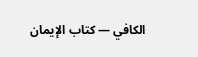الكافي — كتاب الإيمان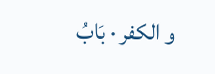و الكفر · بَابُ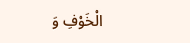الْخَوْفِ وَ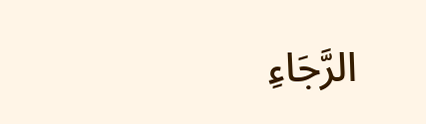الرَّجَاءِ